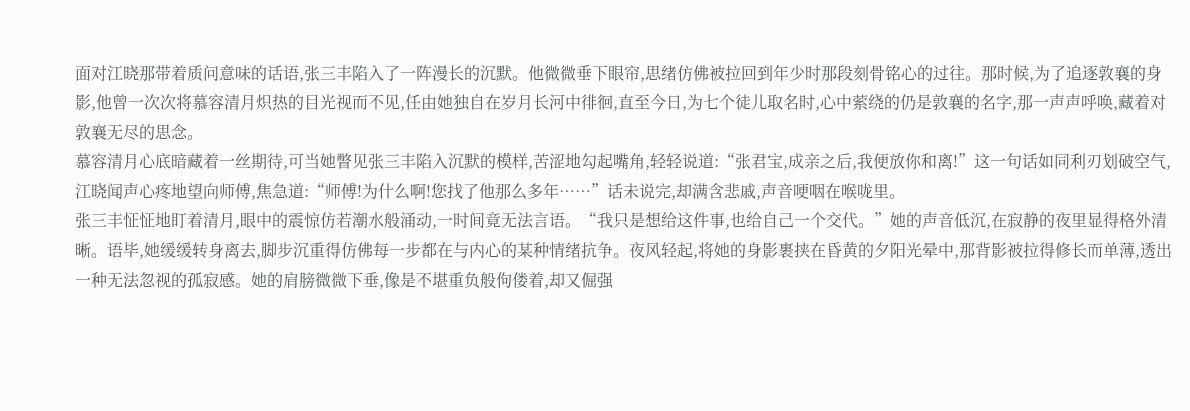面对江晓那带着质问意味的话语,张三丰陷入了一阵漫长的沉默。他微微垂下眼帘,思绪仿佛被拉回到年少时那段刻骨铭心的过往。那时候,为了追逐敦襄的身影,他曾一次次将慕容清月炽热的目光视而不见,任由她独自在岁月长河中徘徊,直至今日,为七个徒儿取名时,心中萦绕的仍是敦襄的名字,那一声声呼唤,藏着对敦襄无尽的思念。
慕容清月心底暗藏着一丝期待,可当她瞥见张三丰陷入沉默的模样,苦涩地勾起嘴角,轻轻说道:“张君宝,成亲之后,我便放你和离!”这一句话如同利刃划破空气,江晓闻声心疼地望向师傅,焦急道:“师傅!为什么啊!您找了他那么多年……”话未说完,却满含悲戚,声音哽咽在喉咙里。
张三丰怔怔地盯着清月,眼中的震惊仿若潮水般涌动,一时间竟无法言语。“我只是想给这件事,也给自己一个交代。”她的声音低沉,在寂静的夜里显得格外清晰。语毕,她缓缓转身离去,脚步沉重得仿佛每一步都在与内心的某种情绪抗争。夜风轻起,将她的身影裹挟在昏黄的夕阳光晕中,那背影被拉得修长而单薄,透出一种无法忽视的孤寂感。她的肩膀微微下垂,像是不堪重负般佝偻着,却又倔强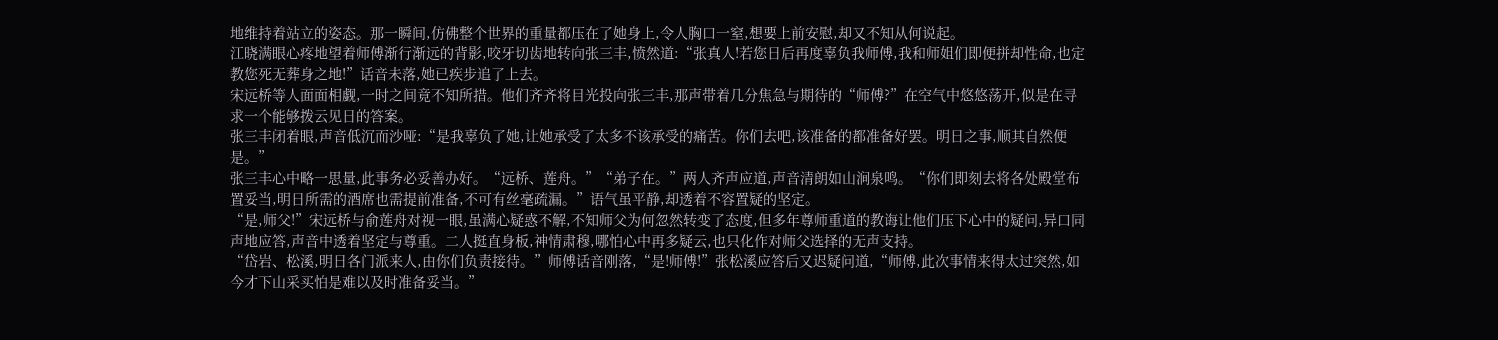地维持着站立的姿态。那一瞬间,仿佛整个世界的重量都压在了她身上,令人胸口一窒,想要上前安慰,却又不知从何说起。
江晓满眼心疼地望着师傅渐行渐远的背影,咬牙切齿地转向张三丰,愤然道:“张真人!若您日后再度辜负我师傅,我和师姐们即便拼却性命,也定教您死无葬身之地!”话音未落,她已疾步追了上去。
宋远桥等人面面相觑,一时之间竟不知所措。他们齐齐将目光投向张三丰,那声带着几分焦急与期待的“师傅?”在空气中悠悠荡开,似是在寻求一个能够拨云见日的答案。
张三丰闭着眼,声音低沉而沙哑:“是我辜负了她,让她承受了太多不该承受的痛苦。你们去吧,该准备的都准备好罢。明日之事,顺其自然便是。”
张三丰心中略一思量,此事务必妥善办好。“远桥、莲舟。”“弟子在。”两人齐声应道,声音清朗如山涧泉鸣。“你们即刻去将各处殿堂布置妥当,明日所需的酒席也需提前准备,不可有丝毫疏漏。”语气虽平静,却透着不容置疑的坚定。
“是,师父!”宋远桥与俞莲舟对视一眼,虽满心疑惑不解,不知师父为何忽然转变了态度,但多年尊师重道的教诲让他们压下心中的疑问,异口同声地应答,声音中透着坚定与尊重。二人挺直身板,神情肃穆,哪怕心中再多疑云,也只化作对师父选择的无声支持。
“岱岩、松溪,明日各门派来人,由你们负责接待。”师傅话音刚落,“是!师傅!”张松溪应答后又迟疑问道,“师傅,此次事情来得太过突然,如今才下山采买怕是难以及时准备妥当。”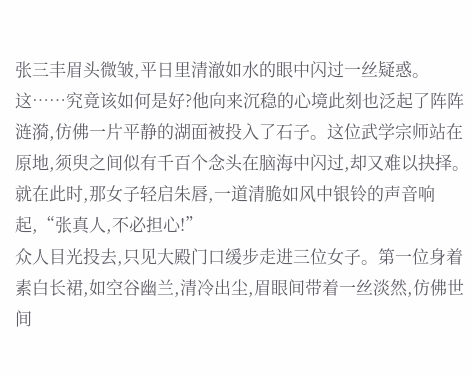张三丰眉头微皱,平日里清澈如水的眼中闪过一丝疑惑。这……究竟该如何是好?他向来沉稳的心境此刻也泛起了阵阵涟漪,仿佛一片平静的湖面被投入了石子。这位武学宗师站在原地,须臾之间似有千百个念头在脑海中闪过,却又难以抉择。
就在此时,那女子轻启朱唇,一道清脆如风中银铃的声音响起,“张真人,不必担心!”
众人目光投去,只见大殿门口缓步走进三位女子。第一位身着素白长裙,如空谷幽兰,清冷出尘,眉眼间带着一丝淡然,仿佛世间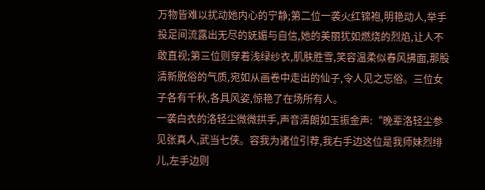万物皆难以扰动她内心的宁静;第二位一袭火红锦袍,明艳动人,举手投足间流露出无尽的妩媚与自信,她的美丽犹如燃烧的烈焰,让人不敢直视;第三位则穿着浅绿纱衣,肌肤胜雪,笑容温柔似春风拂面,那股清新脱俗的气质,宛如从画卷中走出的仙子,令人见之忘俗。三位女子各有千秋,各具风姿,惊艳了在场所有人。
一袭白衣的洛轻尘微微拱手,声音清朗如玉振金声:“晚辈洛轻尘参见张真人,武当七侠。容我为诸位引荐,我右手边这位是我师妹烈绯儿,左手边则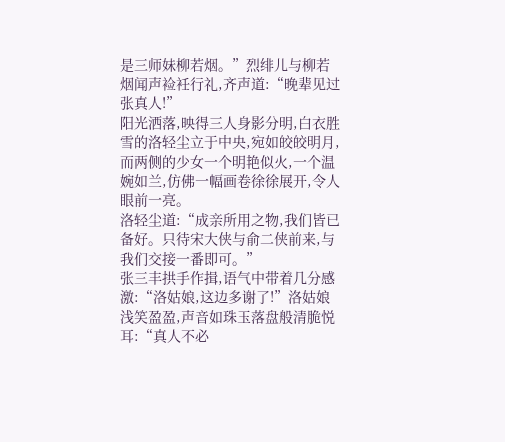是三师妹柳若烟。”烈绯儿与柳若烟闻声裣衽行礼,齐声道:“晚辈见过张真人!”
阳光洒落,映得三人身影分明,白衣胜雪的洛轻尘立于中央,宛如皎皎明月,而两侧的少女一个明艳似火,一个温婉如兰,仿佛一幅画卷徐徐展开,令人眼前一亮。
洛轻尘道:“成亲所用之物,我们皆已备好。只待宋大侠与俞二侠前来,与我们交接一番即可。”
张三丰拱手作揖,语气中带着几分感激:“洛姑娘,这边多谢了!”洛姑娘浅笑盈盈,声音如珠玉落盘般清脆悦耳:“真人不必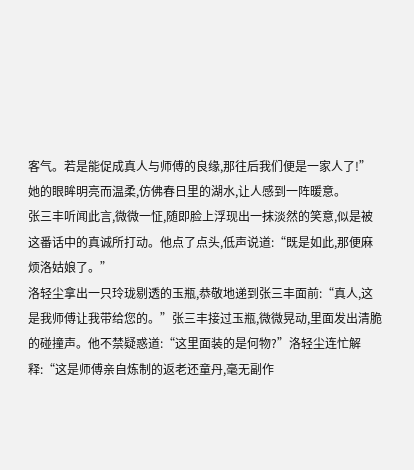客气。若是能促成真人与师傅的良缘,那往后我们便是一家人了!”她的眼眸明亮而温柔,仿佛春日里的湖水,让人感到一阵暖意。
张三丰听闻此言,微微一怔,随即脸上浮现出一抹淡然的笑意,似是被这番话中的真诚所打动。他点了点头,低声说道:“既是如此,那便麻烦洛姑娘了。”
洛轻尘拿出一只玲珑剔透的玉瓶,恭敬地递到张三丰面前:“真人,这是我师傅让我带给您的。”张三丰接过玉瓶,微微晃动,里面发出清脆的碰撞声。他不禁疑惑道:“这里面装的是何物?”洛轻尘连忙解释:“这是师傅亲自炼制的返老还童丹,毫无副作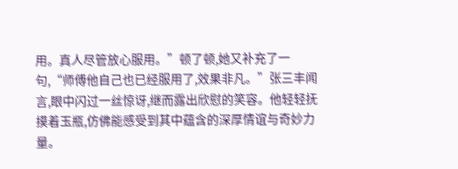用。真人尽管放心服用。”顿了顿,她又补充了一句,“师傅他自己也已经服用了,效果非凡。”张三丰闻言,眼中闪过一丝惊讶,继而露出欣慰的笑容。他轻轻抚摸着玉瓶,仿佛能感受到其中蕴含的深厚情谊与奇妙力量。